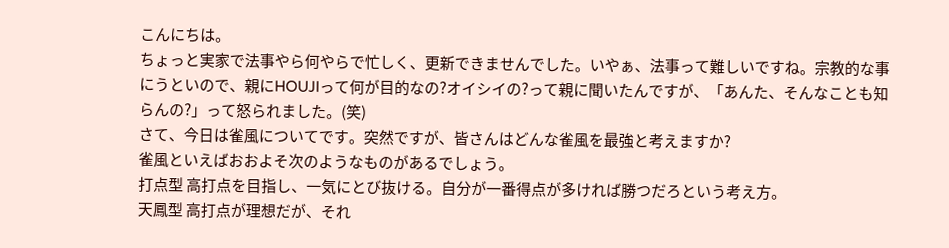こんにちは。
ちょっと実家で法事やら何やらで忙しく、更新できませんでした。いやぁ、法事って難しいですね。宗教的な事にうといので、親にHOUJIって何が目的なの?オイシイの?って親に聞いたんですが、「あんた、そんなことも知らんの?」って怒られました。(笑)
さて、今日は雀風についてです。突然ですが、皆さんはどんな雀風を最強と考えますか?
雀風といえばおおよそ次のようなものがあるでしょう。
打点型 高打点を目指し、一気にとび抜ける。自分が一番得点が多ければ勝つだろという考え方。
天鳳型 高打点が理想だが、それ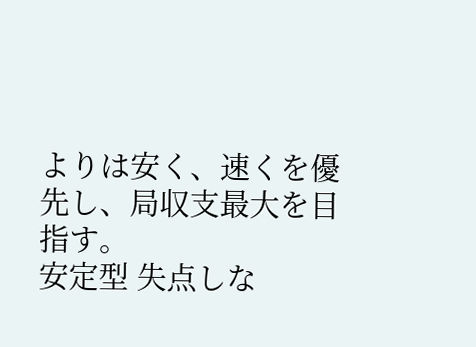よりは安く、速くを優先し、局収支最大を目指す。
安定型 失点しな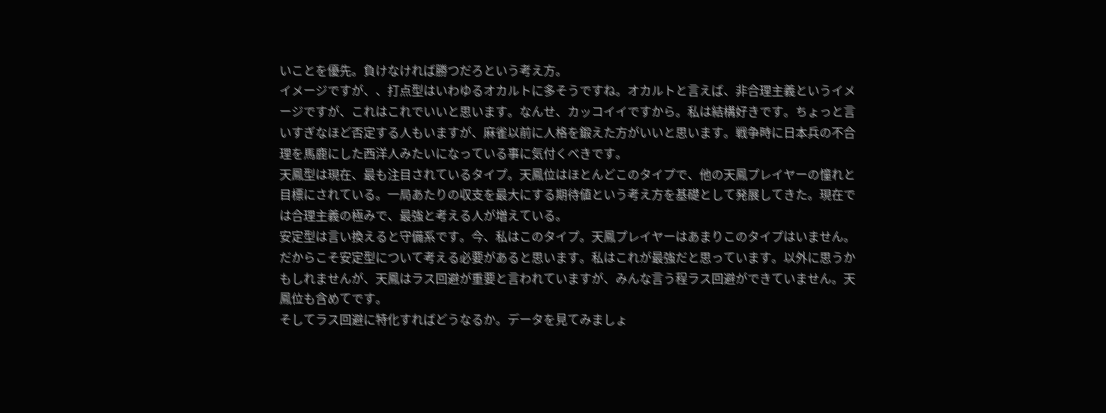いことを優先。負けなければ勝つだろという考え方。
イメージですが、、打点型はいわゆるオカルトに多そうですね。オカルトと言えば、非合理主義というイメージですが、これはこれでいいと思います。なんせ、カッコイイですから。私は結構好きです。ちょっと言いすぎなほど否定する人もいますが、麻雀以前に人格を鍛えた方がいいと思います。戦争時に日本兵の不合理を馬鹿にした西洋人みたいになっている事に気付くべきです。
天鳳型は現在、最も注目されているタイプ。天鳳位はほとんどこのタイプで、他の天鳳プレイヤーの憧れと目標にされている。一局あたりの収支を最大にする期待値という考え方を基礎として発展してきた。現在では合理主義の極みで、最強と考える人が増えている。
安定型は言い換えると守備系です。今、私はこのタイプ。天鳳プレイヤーはあまりこのタイプはいません。だからこそ安定型について考える必要があると思います。私はこれが最強だと思っています。以外に思うかもしれませんが、天鳳はラス回避が重要と言われていますが、みんな言う程ラス回避ができていません。天鳳位も含めてです。
そしてラス回避に特化すればどうなるか。データを見てみましょ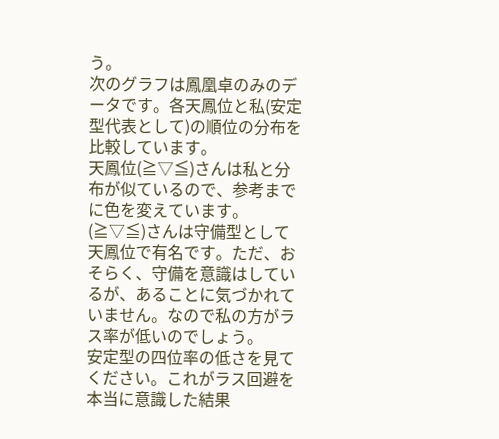う。
次のグラフは鳳凰卓のみのデータです。各天鳳位と私(安定型代表として)の順位の分布を比較しています。
天鳳位(≧▽≦)さんは私と分布が似ているので、参考までに色を変えています。
(≧▽≦)さんは守備型として天鳳位で有名です。ただ、おそらく、守備を意識はしているが、あることに気づかれていません。なので私の方がラス率が低いのでしょう。
安定型の四位率の低さを見てください。これがラス回避を本当に意識した結果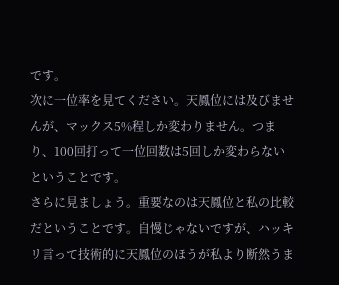です。
次に一位率を見てください。天鳳位には及びませんが、マックス5%程しか変わりません。つまり、100回打って一位回数は5回しか変わらないということです。
さらに見ましょう。重要なのは天鳳位と私の比較だということです。自慢じゃないですが、ハッキリ言って技術的に天鳳位のほうが私より断然うま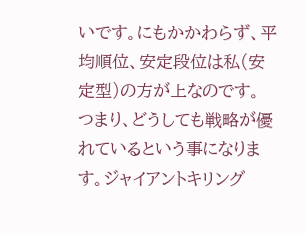いです。にもかかわらず、平均順位、安定段位は私(安定型)の方が上なのです。
つまり、どうしても戦略が優れているという事になります。ジャイアントキリング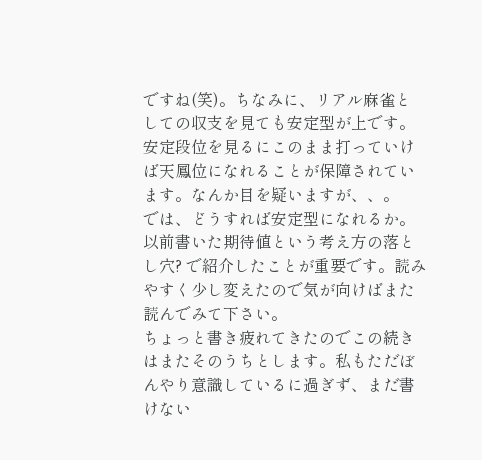ですね(笑)。ちなみに、リアル麻雀としての収支を見ても安定型が上です。安定段位を見るにこのまま打っていけば天鳳位になれることが保障されています。なんか目を疑いますが、、。
では、どうすれば安定型になれるか。以前書いた期待値という考え方の落とし穴? で紹介したことが重要です。読みやすく少し変えたので気が向けばまた読んでみて下さい。
ちょっと書き疲れてきたのでこの続きはまたそのうちとします。私もただぼんやり意識しているに過ぎず、まだ書けない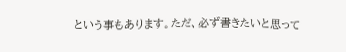という事もあります。ただ、必ず書きたいと思って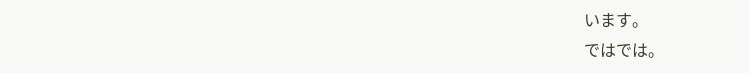います。
ではでは。